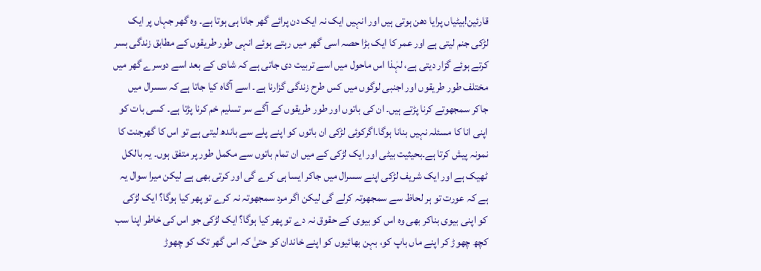قارئین!بیٹیاں پرایا دھن ہوتی ہیں اور انہیں ایک نہ ایک دن پرائے گھر جانا ہی ہوتا ہے۔ وہ گھر جہاں پر ایک لڑکی جنم لیتی ہے اور عمر کا ایک بڑا حصہ اسی گھر میں رہتے ہوئے انہی طور طریقوں کے مطابق زندگی بسر کرتے ہوئے گزار دیتی ہے، لہٰذا اس ماحول میں اسے تربیت دی جاتی ہے کہ شادی کے بعد اسے دوسرے گھر میں مختلف طور طریقوں اور اجنبی لوگوں میں کس طرح زندگی گزارنا ہے۔ اسے آگاہ کیا جاتا ہے کہ سسرال میں جاکر سمجھوتے کرنا پڑتے ہیں۔ ان کی باتوں اور طور طریقوں کے آگے سر تسلیم خم کرنا پڑتا ہے۔ کسی بات کو اپنی انا کا مسئلہ نہیں بنانا ہوگا۔اگرکوئی لڑکی ان باتوں کو اپنے پلے سے باندھ لیتی ہے تو اس کا گھرجنت کا نمونہ پیش کرتا ہے۔بحیثیت بیٹی اور ایک لڑکی کے میں ان تمام باتوں سے مکمل طور پر متفق ہوں۔ یہ بالکل ٹھیک ہے اور ایک شریف لڑکی اپنے سسرال میں جاکر ایسا ہی کرے گی اور کرتی بھی ہے لیکن میرا سوال یہ ہے کہ عورت تو ہر لحاظ سے سمجھوتہ کرلے گی لیکن اگر مرد سمجھوتہ نہ کرے تو پھر کیا ہوگا؟ ایک لڑکی کو اپنی بیوی بناکر بھی وہ اس کو بیوی کے حقوق نہ دے تو پھر کیا ہوگا؟ ایک لڑکی جو اس کی خاطر اپنا سب کچھ چھوڑ کر اپنے ماں باپ کو، بہن بھائیوں کو اپنے خاندان کو حتیٰ کہ اس گھر تک کو چھوڑ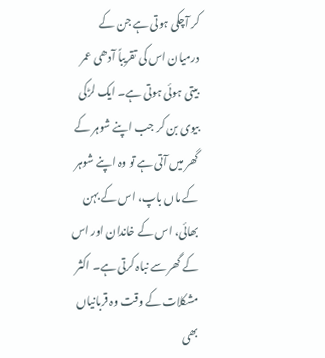کر آچکی ہوتی ہے جن کے درمیان اس کی تقریباً آدھی عمر بیتی ہوئی ہوتی ہے۔ ایک لڑکی بیوی بن کر جب اپنے شوہر کے گھر میں آتی ہے تو وہ اپنے شوہر کے ماں باپ، اس کے بہن بھائی، اس کے خاندان اور اس کے گھر سے نباہ کرتی ہے۔ اکثر مشکلات کے وقت وہ قربانیاں بھی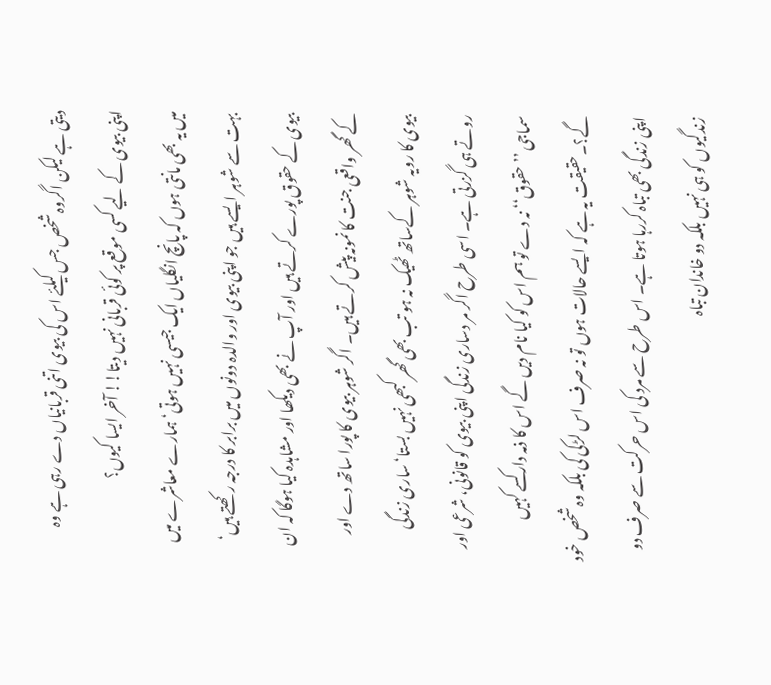دیتی ہے لیکن اگروہ شخص جس کیلئے اس کی بیوی اتنی قربانیاں دے رہی ہے وہ اپنی بیوی کے لیے کسی موقع پر کوئی قربانی نہیں دیتا!! آخر ایسا کیوں؟
میں یہ بھی مانتی ہوں کہ پانچ انگلیاں ایک جیسی نہیں ہوتی‘ ہمارے معاشرے میں بہت سے شوہر ایسے ہیں جو اپنی بیوی اور والدہ دونوں میں برابر کا درجہ رکھتے ہیں‘ بیوی کے حقوق پورے کرتے ہیں اور آپ نے بھی دیکھا اور مشاہدہ کیا ہوگا کہ ان کے گھر واقعی جنت کا نمونہ پیش کرتے ہیں۔ اگر شوہر بیوی کا پورا ساتھ دے اور بیوی کا رویہ شوہر کےساتھ ٹھیک نہ ہو تب بھی گھر کبھی نہیں بستا‘ ساری زندگی روتے ہی گزرتی ہے۔ اسی طرح اگر مر دساری زندگی اپنی بیوی کو قانونی، شرعی اور سماجی ’’حقوق‘‘ نہ دے تو ہم اس کو کیا نام دیں گے اس کا ذمہ دار کسے کہیں گے؟۔حقیقت یہ ہے کہ ایسے حالات ہوں تو نہ صرف اس لڑکی کی بلکہ وہ شخص خود اپنی زندگی بھی تباہ کررہا ہوتا ہے۔ اس طرح سے مرد کی اس حرکت سے صرف دو زندگیوں کو ہی نہیں بلکہ دو خاندان تباہ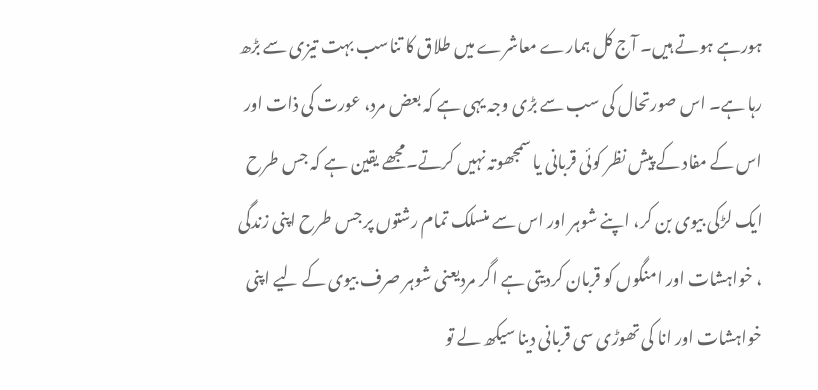ہورہے ہوتے ہیں۔ آج کل ہمارے معاشرے میں طلاق کا تناسب بہت تیزی سے بڑھ رہا ہے۔ اس صورتحال کی سب سے بڑی وجہ یہی ہے کہ بعض مرد، عورت کی ذات اور اس کے مفاد کے پیش نظر کوئی قربانی یا سمجھوتہ نہیں کرتے۔مجھے یقین ہے کہ جس طرح ایک لڑکی بیوی بن کر، اپنے شوہر اور اس سے منسلک تمام رشتوں پر جس طرح اپنی زندگی ، خواہشات اور امنگوں کو قربان کردیتی ہے اگر مردیعنی شوہر صرف بیوی کے لیے اپنی خواہشات اور انا کی تھوڑی سی قربانی دینا سیکھ لے تو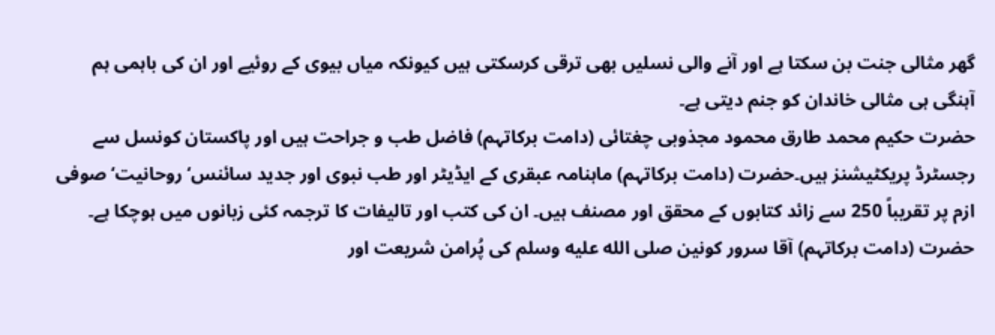گھر مثالی جنت بن سکتا ہے اور آنے والی نسلیں بھی ترقی کرسکتی ہیں کیونکہ میاں بیوی کے روئیے اور ان کی باہمی ہم آہنگی ہی مثالی خاندان کو جنم دیتی ہے۔
حضرت حکیم محمد طارق محمود مجذوبی چغتائی (دامت برکاتہم) فاضل طب و جراحت ہیں اور پاکستان کونسل سے رجسٹرڈ پریکٹیشنز ہیں۔حضرت (دامت برکاتہم) ماہنامہ عبقری کے ایڈیٹر اور طب نبوی اور جدید سائنس‘ روحانیت‘ صوفی ازم پر تقریباً 250 سے زائد کتابوں کے محقق اور مصنف ہیں۔ ان کی کتب اور تالیفات کا ترجمہ کئی زبانوں میں ہوچکا ہے۔ حضرت (دامت برکاتہم) آقا سرور کونین صلى الله عليه وسلم کی پُرامن شریعت اور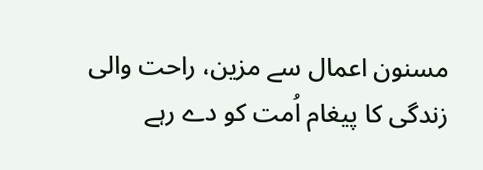مسنون اعمال سے مزین، راحت والی زندگی کا پیغام اُمت کو دے رہے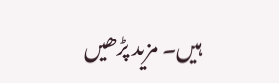ہیں۔ مزید پڑھیں